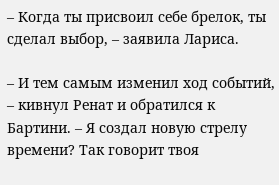– Когда ты присвоил себе брелок, ты сделал выбор, – заявила Лариса.

– И тем самым изменил ход событий, – кивнул Ренат и обратился к Бартини. – Я создал новую стрелу времени? Так говорит твоя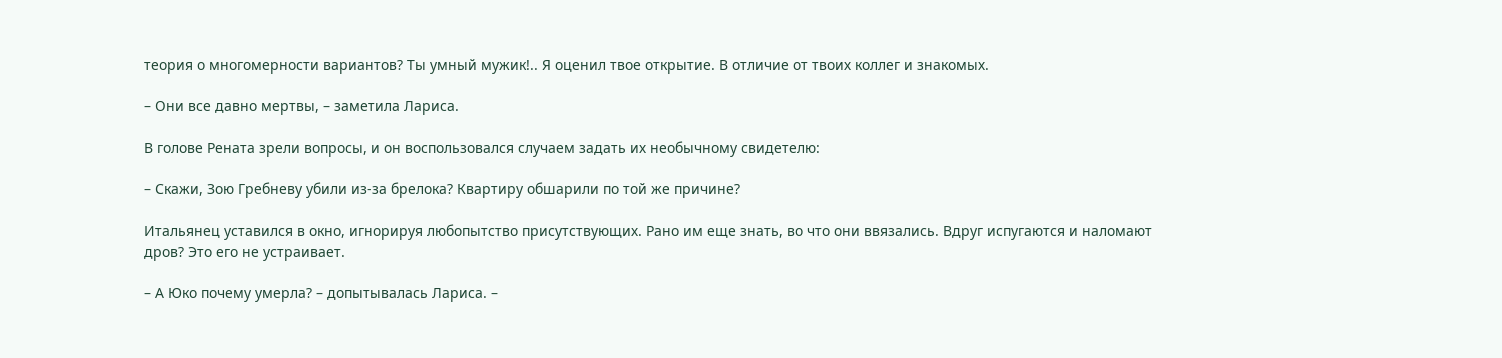теория о многомерности вариантов? Ты умный мужик!.. Я оценил твое открытие. В отличие от твоих коллег и знакомых.

– Они все давно мертвы, – заметила Лариса.

В голове Рената зрели вопросы, и он воспользовался случаем задать их необычному свидетелю:

– Скажи, Зою Гребневу убили из-за брелока? Квартиру обшарили по той же причине?

Итальянец уставился в окно, игнорируя любопытство присутствующих. Рано им еще знать, во что они ввязались. Вдруг испугаются и наломают дров? Это его не устраивает.

– А Юко почему умерла? – допытывалась Лариса. –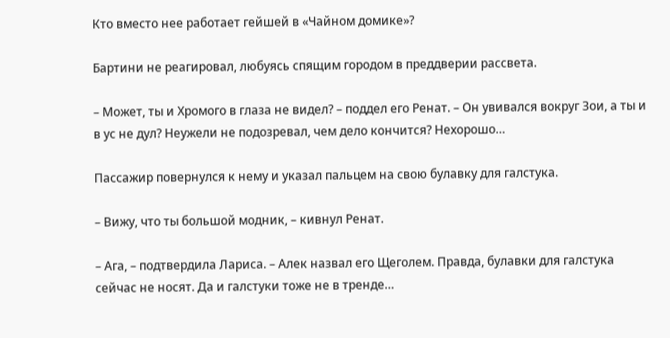Кто вместо нее работает гейшей в «Чайном домике»?

Бартини не реагировал, любуясь спящим городом в преддверии рассвета.

– Может, ты и Хромого в глаза не видел? – поддел его Ренат. – Он увивался вокруг Зои, а ты и в ус не дул? Неужели не подозревал, чем дело кончится? Нехорошо…

Пассажир повернулся к нему и указал пальцем на свою булавку для галстука.

– Вижу, что ты большой модник, – кивнул Ренат.

– Ага, – подтвердила Лариса. – Алек назвал его Щеголем. Правда, булавки для галстука сейчас не носят. Да и галстуки тоже не в тренде…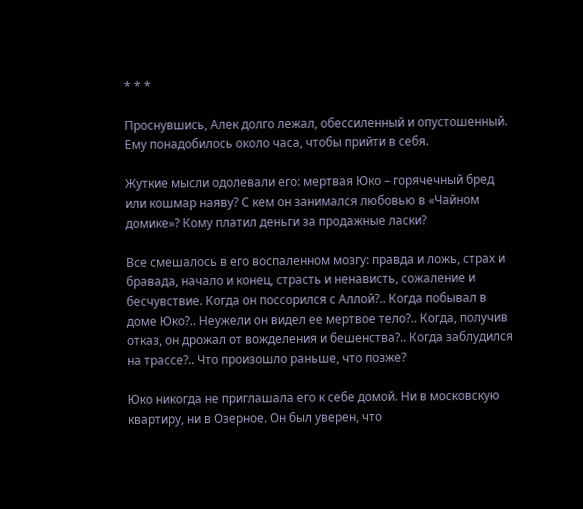* * *

Проснувшись, Алек долго лежал, обессиленный и опустошенный. Ему понадобилось около часа, чтобы прийти в себя.

Жуткие мысли одолевали его: мертвая Юко – горячечный бред или кошмар наяву? С кем он занимался любовью в «Чайном домике»? Кому платил деньги за продажные ласки?

Все смешалось в его воспаленном мозгу: правда и ложь, страх и бравада, начало и конец, страсть и ненависть, сожаление и бесчувствие. Когда он поссорился с Аллой?.. Когда побывал в доме Юко?.. Неужели он видел ее мертвое тело?.. Когда, получив отказ, он дрожал от вожделения и бешенства?.. Когда заблудился на трассе?.. Что произошло раньше, что позже?

Юко никогда не приглашала его к себе домой. Ни в московскую квартиру, ни в Озерное. Он был уверен, что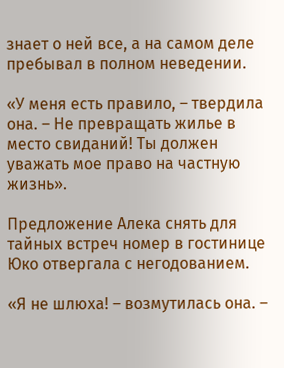знает о ней все, а на самом деле пребывал в полном неведении.

«У меня есть правило, – твердила она. – Не превращать жилье в место свиданий! Ты должен уважать мое право на частную жизнь».

Предложение Алека снять для тайных встреч номер в гостинице Юко отвергала с негодованием.

«Я не шлюха! – возмутилась она. –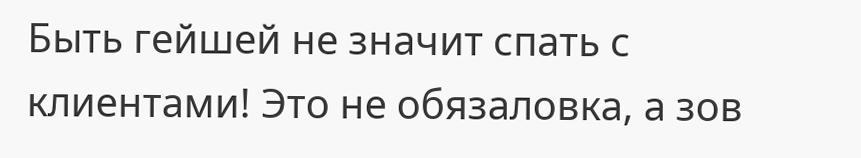Быть гейшей не значит спать с клиентами! Это не обязаловка, а зов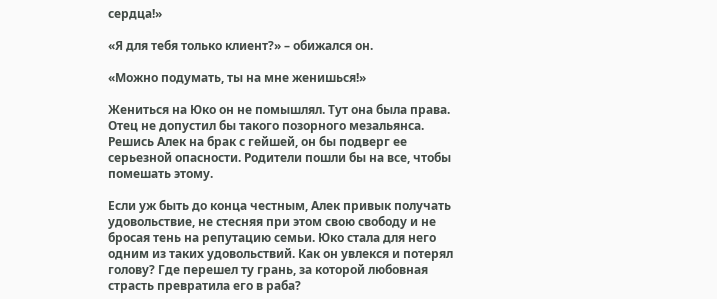сердца!»

«Я для тебя только клиент?» – обижался он.

«Можно подумать, ты на мне женишься!»

Жениться на Юко он не помышлял. Тут она была права. Отец не допустил бы такого позорного мезальянса. Решись Алек на брак с гейшей, он бы подверг ее серьезной опасности. Родители пошли бы на все, чтобы помешать этому.

Если уж быть до конца честным, Алек привык получать удовольствие, не стесняя при этом свою свободу и не бросая тень на репутацию семьи. Юко стала для него одним из таких удовольствий. Как он увлекся и потерял голову? Где перешел ту грань, за которой любовная страсть превратила его в раба?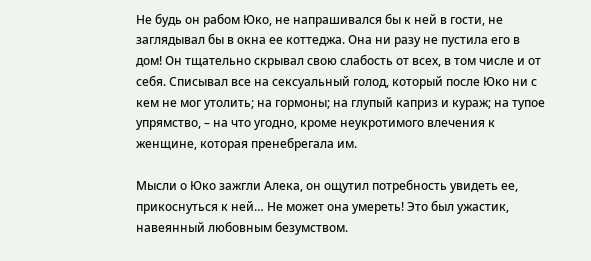Не будь он рабом Юко, не напрашивался бы к ней в гости, не заглядывал бы в окна ее коттеджа. Она ни разу не пустила его в дом! Он тщательно скрывал свою слабость от всех, в том числе и от себя. Списывал все на сексуальный голод, который после Юко ни с кем не мог утолить; на гормоны; на глупый каприз и кураж; на тупое упрямство, – на что угодно, кроме неукротимого влечения к женщине, которая пренебрегала им.

Мысли о Юко зажгли Алека, он ощутил потребность увидеть ее, прикоснуться к ней… Не может она умереть! Это был ужастик, навеянный любовным безумством.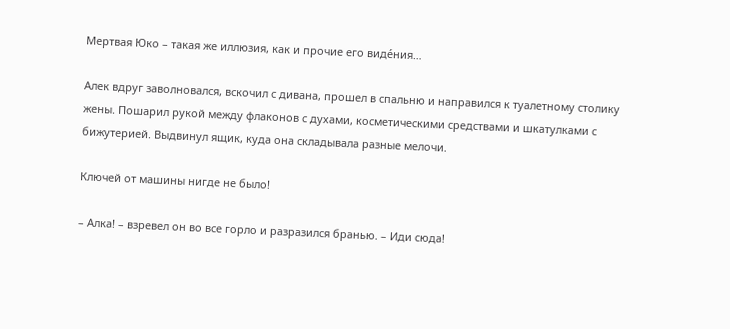Мертвая Юко – такая же иллюзия, как и прочие его виде́ния…

Алек вдруг заволновался, вскочил с дивана, прошел в спальню и направился к туалетному столику жены. Пошарил рукой между флаконов с духами, косметическими средствами и шкатулками с бижутерией. Выдвинул ящик, куда она складывала разные мелочи.

Ключей от машины нигде не было!

– Алка! – взревел он во все горло и разразился бранью. – Иди сюда!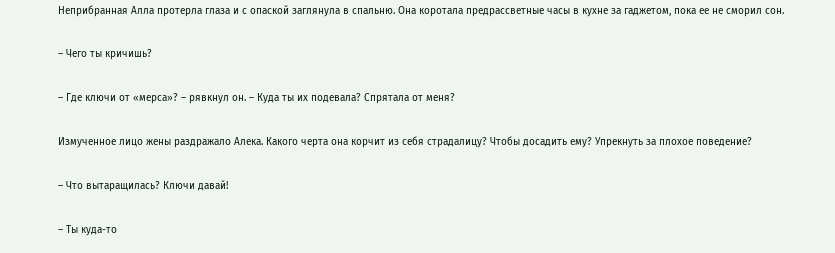Неприбранная Алла протерла глаза и с опаской заглянула в спальню. Она коротала предрассветные часы в кухне за гаджетом, пока ее не сморил сон.

– Чего ты кричишь?

– Где ключи от «мерса»? – рявкнул он. – Куда ты их подевала? Спрятала от меня?

Измученное лицо жены раздражало Алека. Какого черта она корчит из себя страдалицу? Чтобы досадить ему? Упрекнуть за плохое поведение?

– Что вытаращилась? Ключи давай!

– Ты куда-то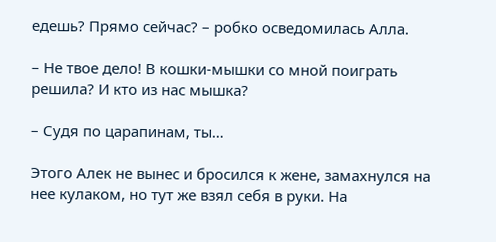едешь? Прямо сейчас? – робко осведомилась Алла.

– Не твое дело! В кошки-мышки со мной поиграть решила? И кто из нас мышка?

– Судя по царапинам, ты…

Этого Алек не вынес и бросился к жене, замахнулся на нее кулаком, но тут же взял себя в руки. На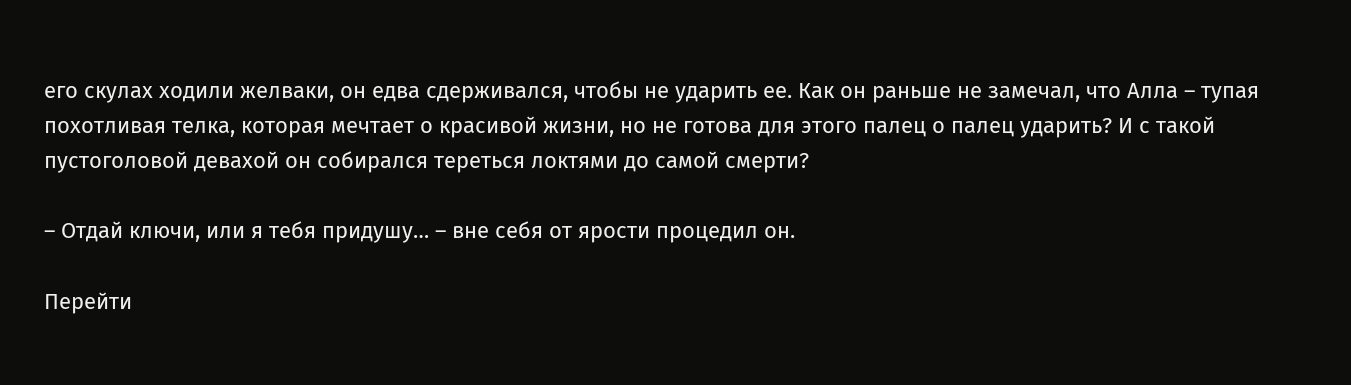его скулах ходили желваки, он едва сдерживался, чтобы не ударить ее. Как он раньше не замечал, что Алла – тупая похотливая телка, которая мечтает о красивой жизни, но не готова для этого палец о палец ударить? И с такой пустоголовой девахой он собирался тереться локтями до самой смерти?

– Отдай ключи, или я тебя придушу… – вне себя от ярости процедил он.

Перейти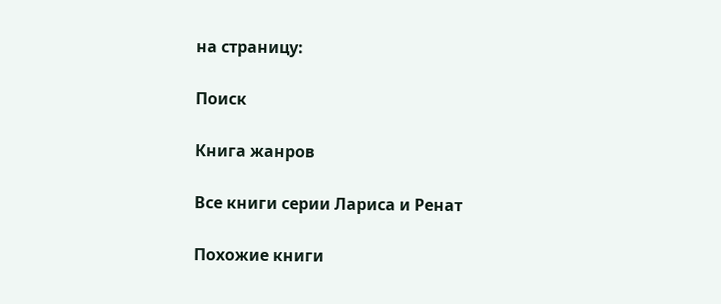на страницу:

Поиск

Книга жанров

Все книги серии Лариса и Ренат

Похожие книги